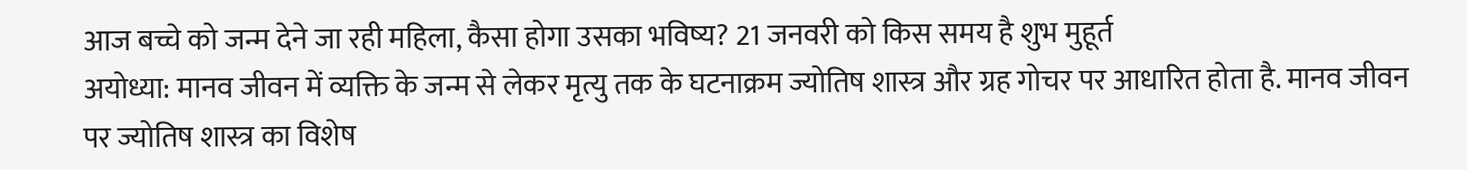आज बच्चे को जन्म देने जा रही महिला, कैसा होगा उसका भविष्य? 21 जनवरी को किस समय है शुभ मुहूर्त
अयोध्या: मानव जीवन में व्यक्ति के जन्म से लेकर मृत्यु तक के घटनाक्रम ज्योतिष शास्त्र और ग्रह गोचर पर आधारित होता है. मानव जीवन पर ज्योतिष शास्त्र का विशेष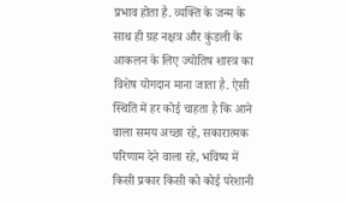प्रभाव होता है. व्यक्ति के जन्म के साथ ही ग्रह नक्षत्र और कुंडली के आकलन के लिए ज्योतिष शास्त्र का विशेष योगदान माना जाता है. ऐसी स्थिति में हर कोई चाहता है कि आने वाला समय अच्छा रहे, सकारात्मक परिणाम देने वाला रहे, भविष्य में किसी प्रकार किसी को कोई परेशानी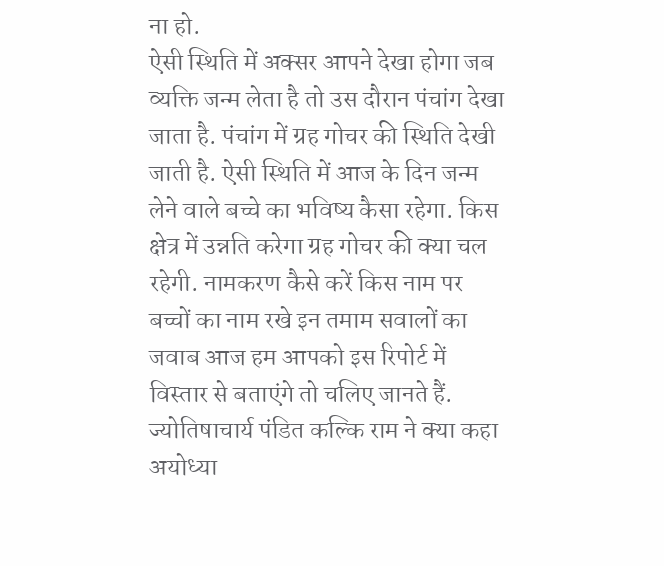ना हो.
ऐसी स्थिति में अक्सर आपने देखा होगा जब व्यक्ति जन्म लेता है तो उस दौरान पंचांग देखा जाता है. पंचांग में ग्रह गोचर की स्थिति देखी जाती है. ऐसी स्थिति में आज के दिन जन्म लेने वाले बच्चे का भविष्य कैसा रहेगा. किस क्षेत्र में उन्नति करेगा ग्रह गोचर की क्या चल रहेगी. नामकरण कैसे करें किस नाम पर बच्चों का नाम रखे इन तमाम सवालों का जवाब आज हम आपको इस रिपोर्ट में विस्तार से बताएंगे तो चलिए जानते हैं.
ज्योतिषाचार्य पंडित कल्कि राम ने क्या कहा
अयोध्या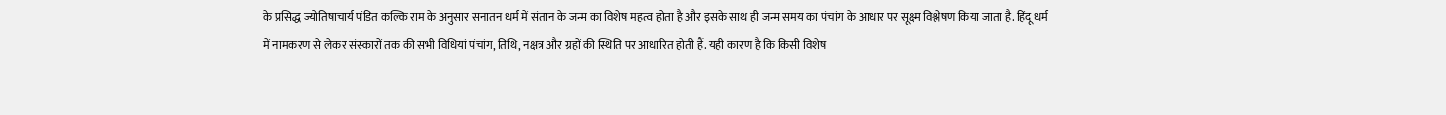के प्रसिद्ध ज्योतिषाचार्य पंडित कल्कि राम के अनुसार सनातन धर्म में संतान के जन्म का विशेष महत्व होता है और इसके साथ ही जन्म समय का पंचांग के आधार पर सूक्ष्म विश्लेषण किया जाता है. हिंदू धर्म में नामकरण से लेकर संस्कारों तक की सभी विधियां पंचांग, तिथि, नक्षत्र और ग्रहों की स्थिति पर आधारित होती हैं. यही कारण है कि किसी विशेष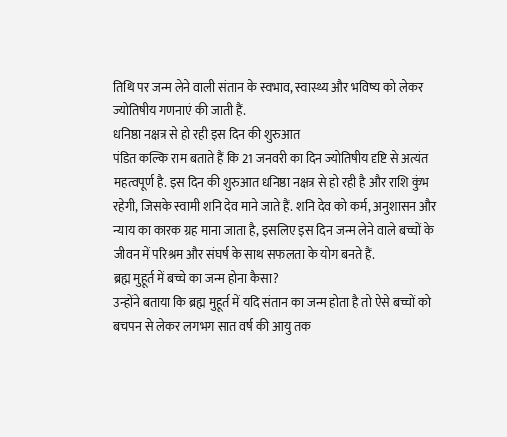तिथि पर जन्म लेने वाली संतान के स्वभाव, स्वास्थ्य और भविष्य को लेकर ज्योतिषीय गणनाएं की जाती हैं.
धनिष्ठा नक्षत्र से हो रही इस दिन की शुरुआत
पंडित कल्कि राम बताते हैं कि 21 जनवरी का दिन ज्योतिषीय दृष्टि से अत्यंत महत्वपूर्ण है. इस दिन की शुरुआत धनिष्ठा नक्षत्र से हो रही है और राशि कुंभ रहेगी, जिसके स्वामी शनि देव माने जाते हैं. शनि देव को कर्म, अनुशासन और न्याय का कारक ग्रह माना जाता है, इसलिए इस दिन जन्म लेने वाले बच्चों के जीवन में परिश्रम और संघर्ष के साथ सफलता के योग बनते हैं.
ब्रह्म मुहूर्त में बच्चे का जन्म होना कैसा?
उन्होंने बताया कि ब्रह्म मुहूर्त में यदि संतान का जन्म होता है तो ऐसे बच्चों को बचपन से लेकर लगभग सात वर्ष की आयु तक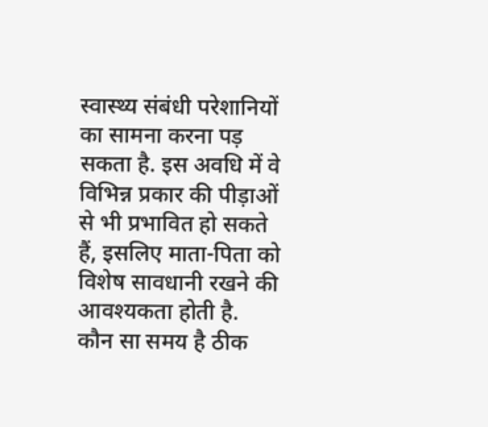स्वास्थ्य संबंधी परेशानियों का सामना करना पड़ सकता है. इस अवधि में वे विभिन्न प्रकार की पीड़ाओं से भी प्रभावित हो सकते हैं, इसलिए माता-पिता को विशेष सावधानी रखने की आवश्यकता होती है.
कौन सा समय है ठीक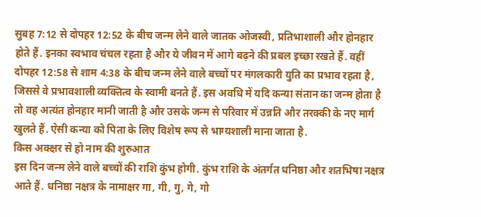सुबह 7:12 से दोपहर 12:52 के बीच जन्म लेने वाले जातक ओजस्वी, प्रतिभाशाली और होनहार होते हैं. इनका स्वभाव चंचल रहता है और ये जीवन में आगे बढ़ने की प्रबल इच्छा रखते हैं. वहीं दोपहर 12:58 से शाम 4:38 के बीच जन्म लेने वाले बच्चों पर मंगलकारी युति का प्रभाव रहता है, जिससे वे प्रभावशाली व्यक्तित्व के स्वामी बनते हैं. इस अवधि में यदि कन्या संतान का जन्म होता है तो वह अत्यंत होनहार मानी जाती है और उसके जन्म से परिवार में उन्नति और तरक्की के नए मार्ग खुलते हैं. ऐसी कन्या को पिता के लिए विशेष रूप से भाग्यशाली माना जाता है.
किस अक्क्षर से हो नाम की शुरुआत
इस दिन जन्म लेने वाले बच्चों की राशि कुंभ होगी. कुंभ राशि के अंतर्गत धनिष्ठा और शतभिषा नक्षत्र आते हैं. धनिष्ठा नक्षत्र के नामाक्षर गा, गी, गु, गे, गो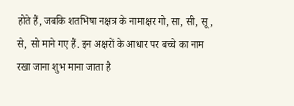होते हैं, जबकि शतभिषा नक्षत्र के नामाक्षर गो, सा, सी, सू, से, सो माने गए हैं. इन अक्षरों के आधार पर बच्चे का नाम रखा जाना शुभ माना जाता है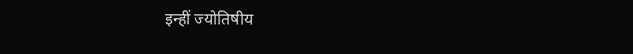इन्हीं ज्योतिषीय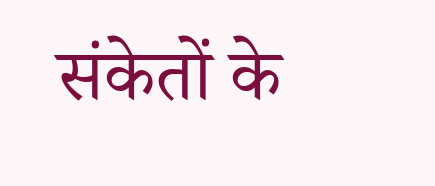संकेतों के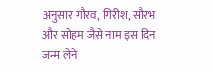अनुसार गौरव, गिरीश, सौरभ और सोहम जैसे नाम इस दिन जन्म लेने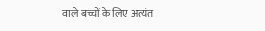वाले बच्चों के लिए अत्यंत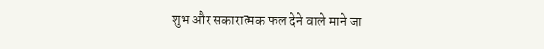शुभ और सकारात्मक फल देने वाले माने जा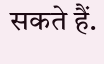सकते हैं.